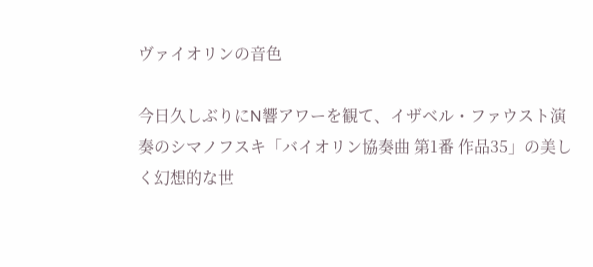ヴァイオリンの音色

今日久しぶりにN響アワーを観て、イザベル・ファウスト演奏のシマノフスキ「バイオリン協奏曲 第1番 作品35」の美しく幻想的な世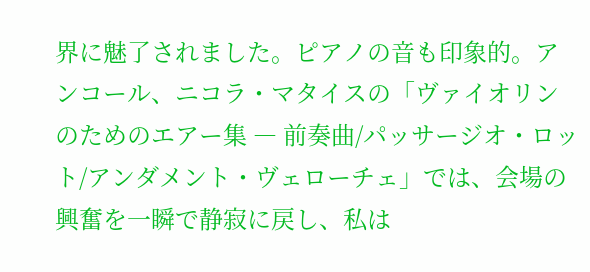界に魅了されました。ピアノの音も印象的。アンコール、ニコラ・マタイスの「ヴァイオリンのためのエアー集 ― 前奏曲/パッサージオ・ロット/アンダメント・ヴェローチェ」では、会場の興奮を一瞬で静寂に戻し、私は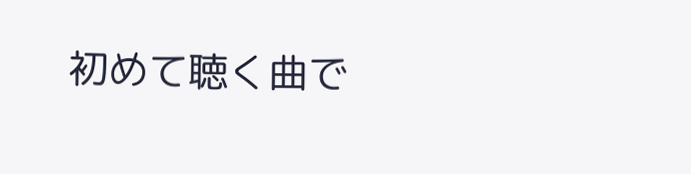初めて聴く曲で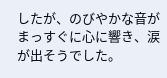したが、のびやかな音がまっすぐに心に響き、涙が出そうでした。